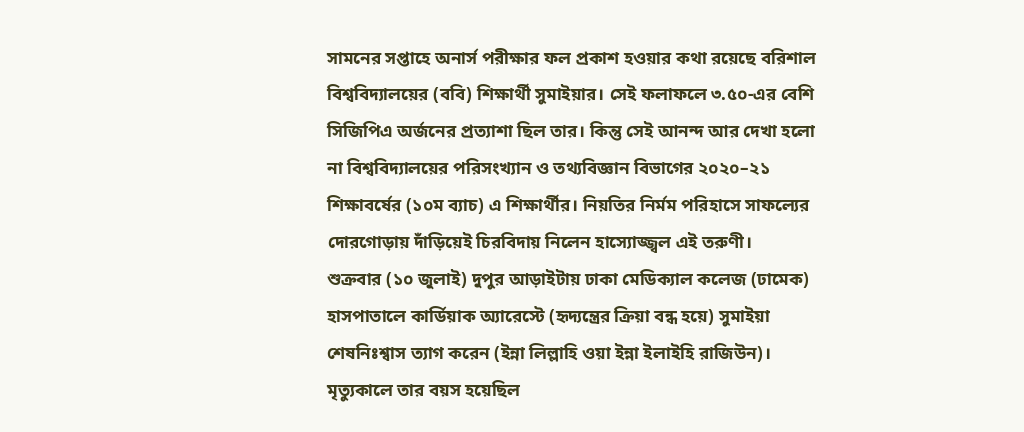সামনের সপ্তাহে অনার্স পরীক্ষার ফল প্রকাশ হওয়ার কথা রয়েছে বরিশাল বিশ্ববিদ্যালয়ের (ববি) শিক্ষার্থী সুমাইয়ার। সেই ফলাফলে ৩.৫০-এর বেশি সিজিপিএ অর্জনের প্রত্যাশা ছিল তার। কিন্তু সেই আনন্দ আর দেখা হলো না বিশ্ববিদ্যালয়ের পরিসংখ্যান ও তথ্যবিজ্ঞান বিভাগের ২০২০–২১ শিক্ষাবর্ষের (১০ম ব্যাচ) এ শিক্ষার্থীর। নিয়তির নির্মম পরিহাসে সাফল্যের দোরগোড়ায় দাঁড়িয়েই চিরবিদায় নিলেন হাস্যোজ্জ্বল এই তরুণী।
শুক্রবার (১০ জুলাই) দুপুর আড়াইটায় ঢাকা মেডিক্যাল কলেজ (ঢামেক) হাসপাতালে কার্ডিয়াক অ্যারেস্টে (হৃদ্যন্ত্রের ক্রিয়া বন্ধ হয়ে) সুমাইয়া শেষনিঃশ্বাস ত্যাগ করেন (ইন্না লিল্লাহি ওয়া ইন্না ইলাইহি রাজিউন)। মৃত্যুকালে তার বয়স হয়েছিল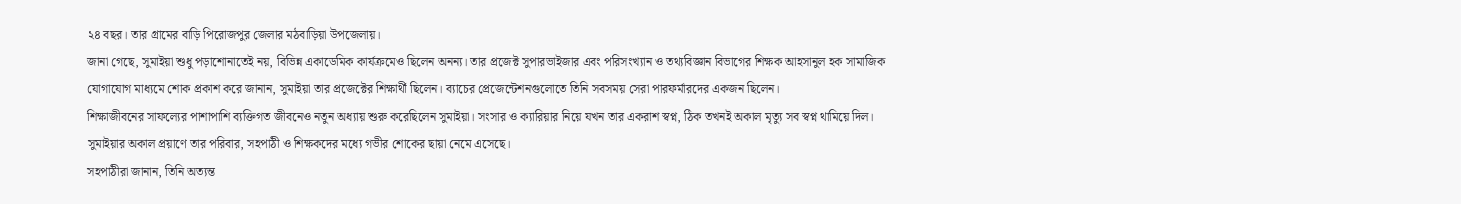২৪ বছর। তার গ্রামের বাড়ি পিরোজপুর জেলার মঠবাড়িয়া উপজেলায়।
জানা গেছে, সুমাইয়া শুধু পড়াশোনাতেই নয়, বিভিন্ন একাডেমিক কার্যক্রমেও ছিলেন অনন্য। তার প্রজেক্ট সুপারভাইজার এবং পরিসংখ্যান ও তথ্যবিজ্ঞান বিভাগের শিক্ষক আহসানুল হক সামাজিক যোগাযোগ মাধ্যমে শোক প্রকাশ করে জানান, সুমাইয়া তার প্রজেক্টের শিক্ষার্থী ছিলেন। ব্যাচের প্রেজেন্টেশনগুলোতে তিনি সবসময় সেরা পারফর্মারদের একজন ছিলেন।
শিক্ষাজীবনের সাফল্যের পাশাপাশি ব্যক্তিগত জীবনেও নতুন অধ্যায় শুরু করেছিলেন সুমাইয়া। সংসার ও ক্যারিয়ার নিয়ে যখন তার একরাশ স্বপ্ন, ঠিক তখনই অকাল মৃত্যু সব স্বপ্ন থামিয়ে দিল।
সুমাইয়ার অকাল প্রয়াণে তার পরিবার, সহপাঠী ও শিক্ষকদের মধ্যে গভীর শোকের ছায়া নেমে এসেছে।
সহপাঠীরা জানান, তিনি অত্যন্ত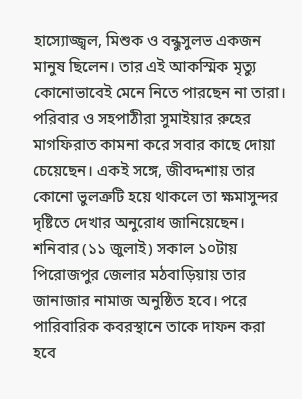হাস্যোজ্জ্বল, মিশুক ও বন্ধুসুলভ একজন মানুষ ছিলেন। তার এই আকস্মিক মৃত্যু কোনোভাবেই মেনে নিতে পারছেন না তারা।
পরিবার ও সহপাঠীরা সুমাইয়ার রুহের মাগফিরাত কামনা করে সবার কাছে দোয়া চেয়েছেন। একই সঙ্গে, জীবদ্দশায় তার কোনো ভুলত্রুটি হয়ে থাকলে তা ক্ষমাসুন্দর দৃষ্টিতে দেখার অনুরোধ জানিয়েছেন।
শনিবার (১১ জুলাই) সকাল ১০টায় পিরোজপুর জেলার মঠবাড়িয়ায় তার জানাজার নামাজ অনুষ্ঠিত হবে। পরে পারিবারিক কবরস্থানে তাকে দাফন করা হবে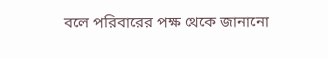বলে পরিবারের পক্ষ থেকে জানানো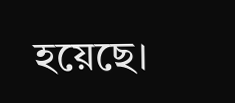হয়েছে।